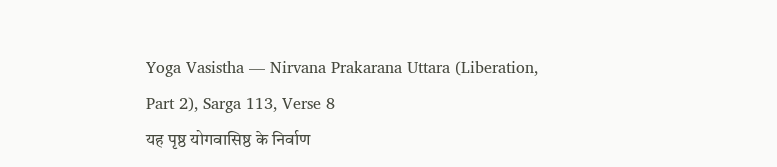Yoga Vasistha — Nirvana Prakarana Uttara (Liberation, Part 2), Sarga 113, Verse 8
यह पृष्ठ योगवासिष्ठ के निर्वाण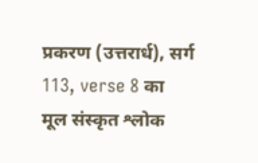प्रकरण (उत्तरार्ध), सर्ग 113, verse 8 का मूल संस्कृत श्लोक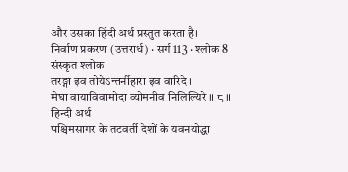और उसका हिंदी अर्थ प्रस्तुत करता है।
निर्वाण प्रकरण (उत्तरार्ध) · सर्ग 113 · श्लोक 8
संस्कृत श्लोक
तरङ्गा इव तोयेऽन्तर्नीहारा इव वारिदे ।
मेघा वायाविवामोदा व्योमनीव निलिल्यिरे ॥ ८ ॥
हिन्दी अर्थ
पश्चिमसागर के तटवर्ती देशों के यवनयोद्धा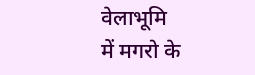वेलाभूमि
में मगरो के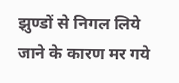झुण्डों से निगल लिये जाने के कारण मर गये